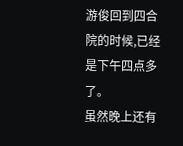游俊回到四合院的时候,已经是下午四点多了。
虽然晚上还有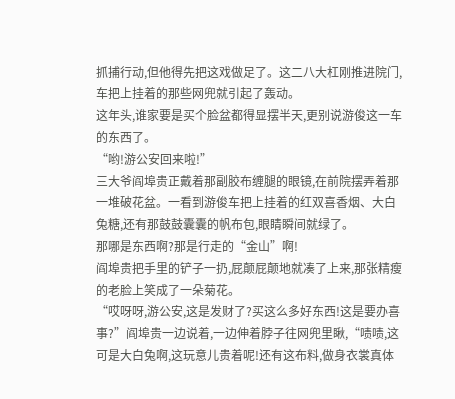抓捕行动,但他得先把这戏做足了。这二八大杠刚推进院门,车把上挂着的那些网兜就引起了轰动。
这年头,谁家要是买个脸盆都得显摆半天,更别说游俊这一车的东西了。
“哟!游公安回来啦!”
三大爷阎埠贵正戴着那副胶布缠腿的眼镜,在前院摆弄着那一堆破花盆。一看到游俊车把上挂着的红双喜香烟、大白兔糖,还有那鼓鼓囊囊的帆布包,眼睛瞬间就绿了。
那哪是东西啊?那是行走的“金山”啊!
阎埠贵把手里的铲子一扔,屁颠屁颠地就凑了上来,那张精瘦的老脸上笑成了一朵菊花。
“哎呀呀,游公安,这是发财了?买这么多好东西!这是要办喜事?”阎埠贵一边说着,一边伸着脖子往网兜里瞅,“啧啧,这可是大白兔啊,这玩意儿贵着呢!还有这布料,做身衣裳真体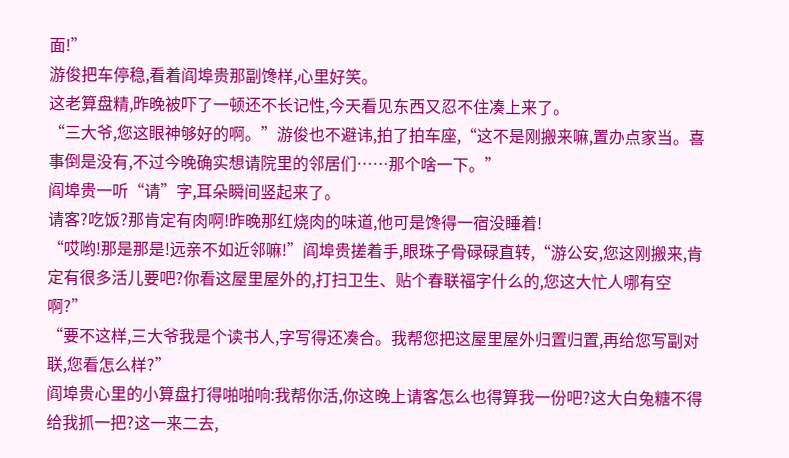面!”
游俊把车停稳,看着阎埠贵那副馋样,心里好笑。
这老算盘精,昨晚被吓了一顿还不长记性,今天看见东西又忍不住凑上来了。
“三大爷,您这眼神够好的啊。”游俊也不避讳,拍了拍车座,“这不是刚搬来嘛,置办点家当。喜事倒是没有,不过今晚确实想请院里的邻居们……那个啥一下。”
阎埠贵一听“请”字,耳朵瞬间竖起来了。
请客?吃饭?那肯定有肉啊!昨晚那红烧肉的味道,他可是馋得一宿没睡着!
“哎哟!那是那是!远亲不如近邻嘛!”阎埠贵搓着手,眼珠子骨碌碌直转,“游公安,您这刚搬来,肯定有很多活儿要吧?你看这屋里屋外的,打扫卫生、贴个春联福字什么的,您这大忙人哪有空啊?”
“要不这样,三大爷我是个读书人,字写得还凑合。我帮您把这屋里屋外归置归置,再给您写副对联,您看怎么样?”
阎埠贵心里的小算盘打得啪啪响:我帮你活,你这晚上请客怎么也得算我一份吧?这大白兔糖不得给我抓一把?这一来二去,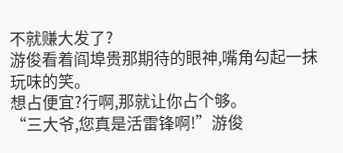不就赚大发了?
游俊看着阎埠贵那期待的眼神,嘴角勾起一抹玩味的笑。
想占便宜?行啊,那就让你占个够。
“三大爷,您真是活雷锋啊!”游俊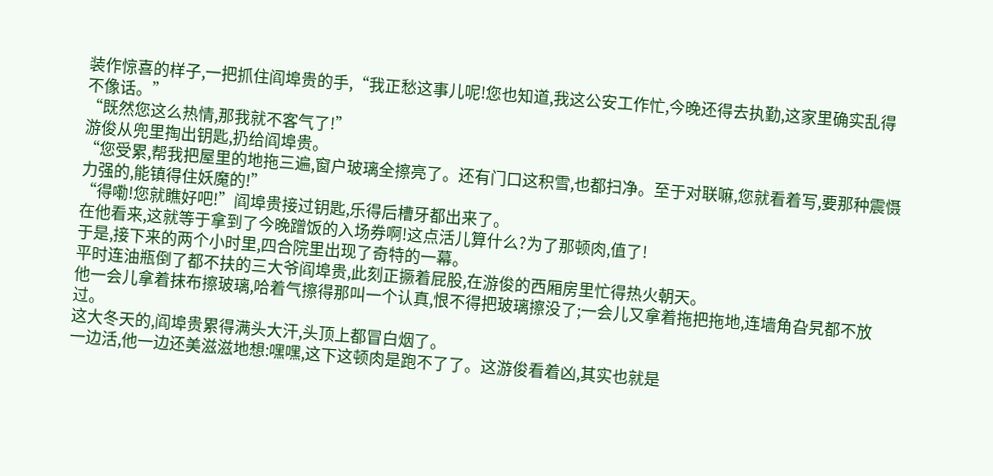装作惊喜的样子,一把抓住阎埠贵的手,“我正愁这事儿呢!您也知道,我这公安工作忙,今晚还得去执勤,这家里确实乱得不像话。”
“既然您这么热情,那我就不客气了!”
游俊从兜里掏出钥匙,扔给阎埠贵。
“您受累,帮我把屋里的地拖三遍,窗户玻璃全擦亮了。还有门口这积雪,也都扫净。至于对联嘛,您就看着写,要那种震慑力强的,能镇得住妖魔的!”
“得嘞!您就瞧好吧!”阎埠贵接过钥匙,乐得后槽牙都出来了。
在他看来,这就等于拿到了今晚蹭饭的入场券啊!这点活儿算什么?为了那顿肉,值了!
于是,接下来的两个小时里,四合院里出现了奇特的一幕。
平时连油瓶倒了都不扶的三大爷阎埠贵,此刻正撅着屁股,在游俊的西厢房里忙得热火朝天。
他一会儿拿着抹布擦玻璃,哈着气擦得那叫一个认真,恨不得把玻璃擦没了;一会儿又拿着拖把拖地,连墙角旮旯都不放过。
这大冬天的,阎埠贵累得满头大汗,头顶上都冒白烟了。
一边活,他一边还美滋滋地想:嘿嘿,这下这顿肉是跑不了了。这游俊看着凶,其实也就是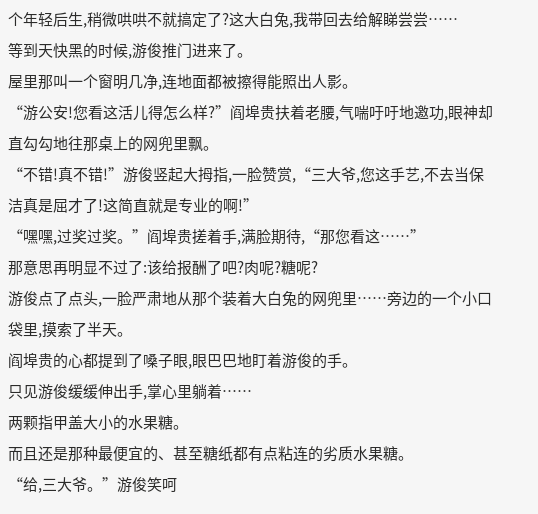个年轻后生,稍微哄哄不就搞定了?这大白兔,我带回去给解睇尝尝……
等到天快黑的时候,游俊推门进来了。
屋里那叫一个窗明几净,连地面都被擦得能照出人影。
“游公安!您看这活儿得怎么样?”阎埠贵扶着老腰,气喘吁吁地邀功,眼神却直勾勾地往那桌上的网兜里飘。
“不错!真不错!”游俊竖起大拇指,一脸赞赏,“三大爷,您这手艺,不去当保洁真是屈才了!这简直就是专业的啊!”
“嘿嘿,过奖过奖。”阎埠贵搓着手,满脸期待,“那您看这……”
那意思再明显不过了:该给报酬了吧?肉呢?糖呢?
游俊点了点头,一脸严肃地从那个装着大白兔的网兜里……旁边的一个小口袋里,摸索了半天。
阎埠贵的心都提到了嗓子眼,眼巴巴地盯着游俊的手。
只见游俊缓缓伸出手,掌心里躺着……
两颗指甲盖大小的水果糖。
而且还是那种最便宜的、甚至糖纸都有点粘连的劣质水果糖。
“给,三大爷。”游俊笑呵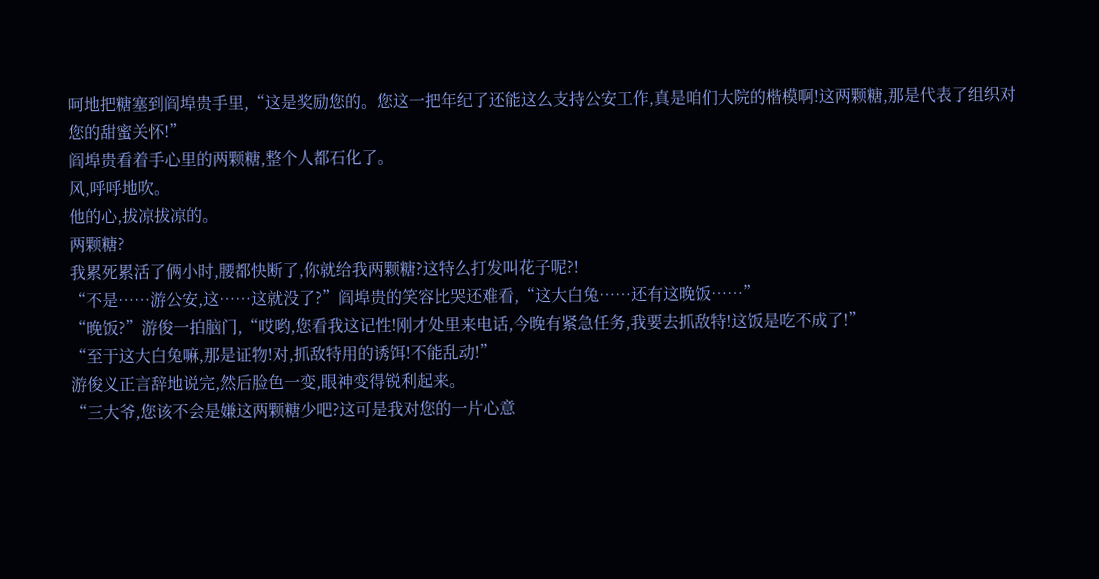呵地把糖塞到阎埠贵手里,“这是奖励您的。您这一把年纪了还能这么支持公安工作,真是咱们大院的楷模啊!这两颗糖,那是代表了组织对您的甜蜜关怀!”
阎埠贵看着手心里的两颗糖,整个人都石化了。
风,呼呼地吹。
他的心,拔凉拔凉的。
两颗糖?
我累死累活了俩小时,腰都快断了,你就给我两颗糖?这特么打发叫花子呢?!
“不是……游公安,这……这就没了?”阎埠贵的笑容比哭还难看,“这大白兔……还有这晚饭……”
“晚饭?”游俊一拍脑门,“哎哟,您看我这记性!刚才处里来电话,今晚有紧急任务,我要去抓敌特!这饭是吃不成了!”
“至于这大白兔嘛,那是证物!对,抓敌特用的诱饵!不能乱动!”
游俊义正言辞地说完,然后脸色一变,眼神变得锐利起来。
“三大爷,您该不会是嫌这两颗糖少吧?这可是我对您的一片心意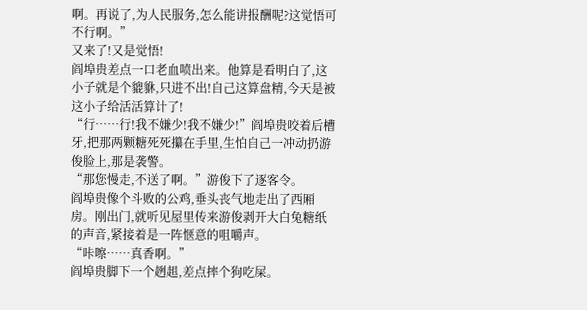啊。再说了,为人民服务,怎么能讲报酬呢?这觉悟可不行啊。”
又来了!又是觉悟!
阎埠贵差点一口老血喷出来。他算是看明白了,这小子就是个貔貅,只进不出!自己这算盘精,今天是被这小子给活活算计了!
“行……行!我不嫌少!我不嫌少!”阎埠贵咬着后槽牙,把那两颗糖死死攥在手里,生怕自己一冲动扔游俊脸上,那是袭警。
“那您慢走,不送了啊。”游俊下了逐客令。
阎埠贵像个斗败的公鸡,垂头丧气地走出了西厢房。刚出门,就听见屋里传来游俊剥开大白兔糖纸的声音,紧接着是一阵惬意的咀嚼声。
“咔嚓……真香啊。”
阎埠贵脚下一个趔趄,差点摔个狗吃屎。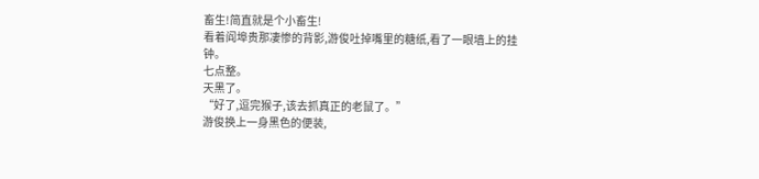畜生!简直就是个小畜生!
看着阎埠贵那凄惨的背影,游俊吐掉嘴里的糖纸,看了一眼墙上的挂钟。
七点整。
天黑了。
“好了,逗完猴子,该去抓真正的老鼠了。”
游俊换上一身黑色的便装,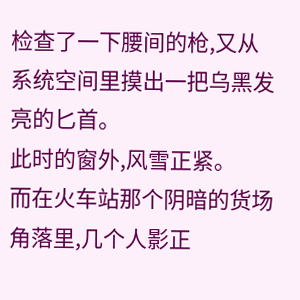检查了一下腰间的枪,又从系统空间里摸出一把乌黑发亮的匕首。
此时的窗外,风雪正紧。
而在火车站那个阴暗的货场角落里,几个人影正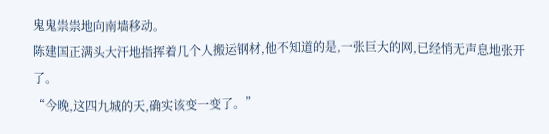鬼鬼祟祟地向南墙移动。
陈建国正满头大汗地指挥着几个人搬运钢材,他不知道的是,一张巨大的网,已经悄无声息地张开了。
“今晚,这四九城的天,确实该变一变了。”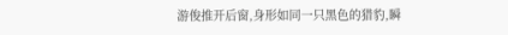游俊推开后窗,身形如同一只黑色的猎豹,瞬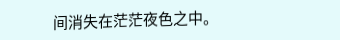间消失在茫茫夜色之中。